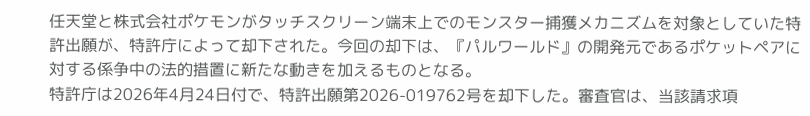任天堂と株式会社ポケモンがタッチスクリーン端末上でのモンスター捕獲メカニズムを対象としていた特許出願が、特許庁によって却下された。今回の却下は、『パルワールド』の開発元であるポケットペアに対する係争中の法的措置に新たな動きを加えるものとなる。
特許庁は2026年4月24日付で、特許出願第2026-019762号を却下した。審査官は、当該請求項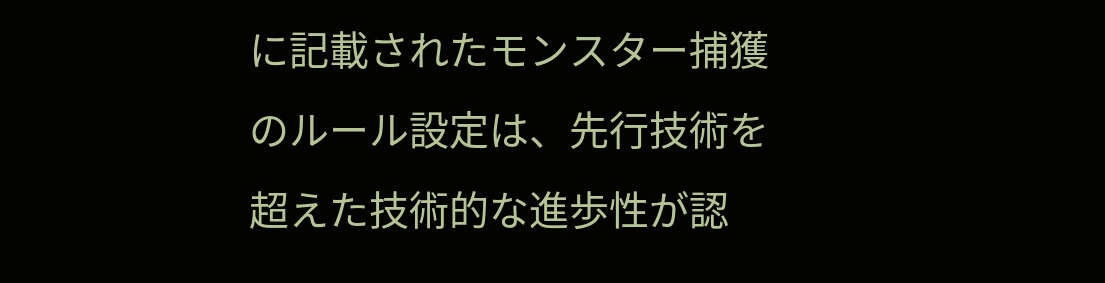に記載されたモンスター捕獲のルール設定は、先行技術を超えた技術的な進歩性が認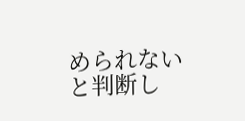められないと判断し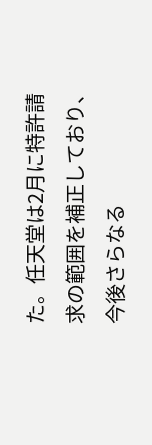た。任天堂は2月に特許請求の範囲を補正しており、今後さらなる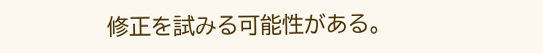修正を試みる可能性がある。